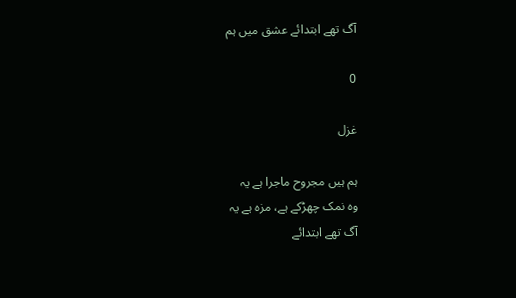آگ تھے ابتدائے عشق میں ہم

0

غزل

ہم ہیں مجروح ماجرا ہے یہ
وہ نمک چھڑکے ہے، مزہ ہے یہ
آگ تھے ابتدائے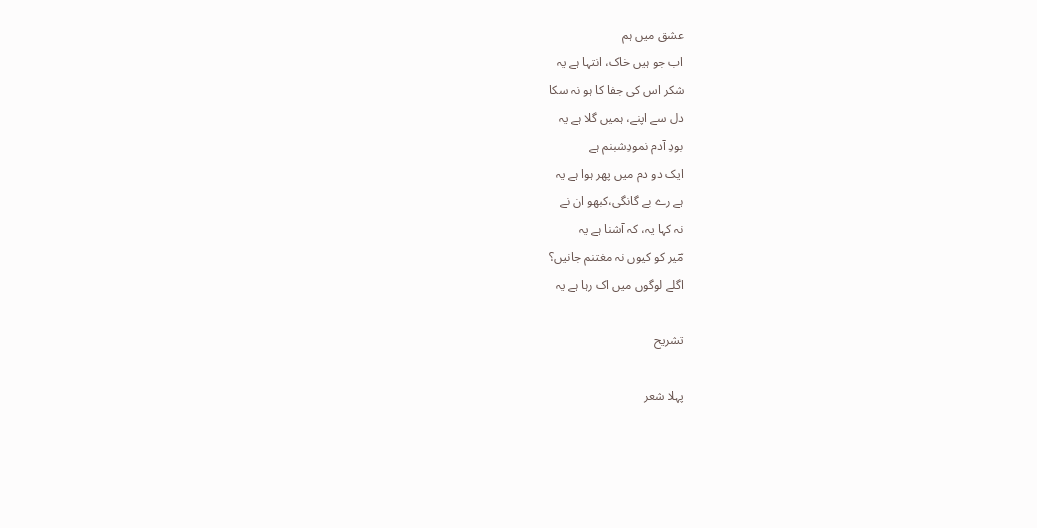عشق میں ہم
اب جو ہیں خاک، انتہا ہے یہ
شکر اس کی جفا کا ہو نہ سکا
دل سے اپنے، ہمیں گلا ہے یہ
بودِ آدم نمودِشبنم ہے
ایک دو دم میں پھر ہوا ہے یہ
ہے رے بے گانگی،کبھو ان نے
نہ کہا یہ، کہ آشنا ہے یہ
مؔیر کو کیوں نہ مغتنم جانیں؟
اگلے لوگوں میں اک رہا ہے یہ

تشریح

پہلا شعر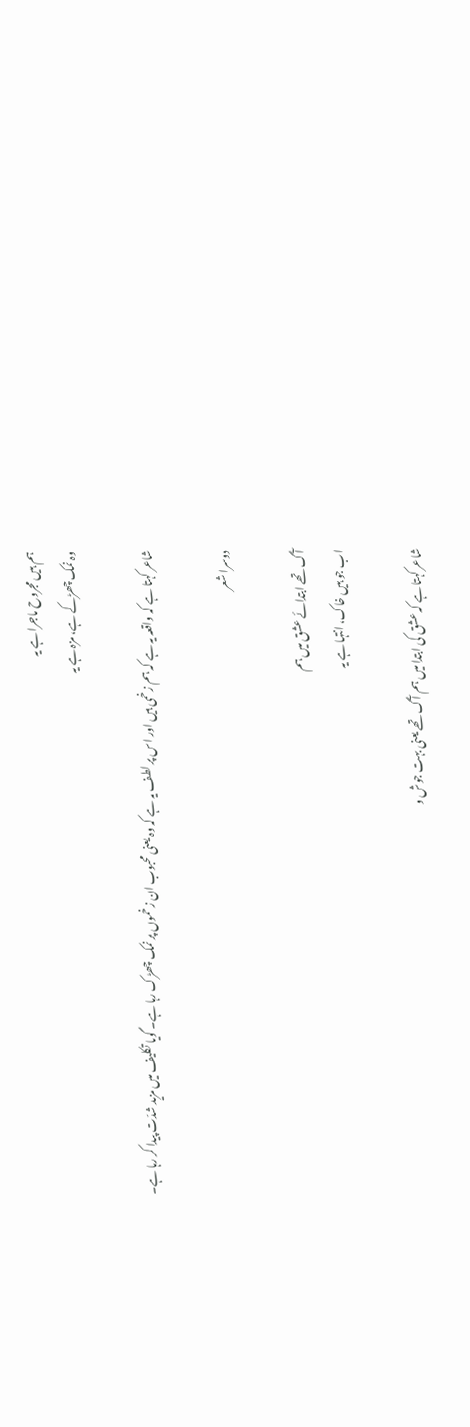ہم ہیں مجروح ماجرا ہے یہ
وہ نمک چھڑکے ہے، مزہ ہے یہ

شاعر کہتا ہے کہ واقعہ یہ ہے کہ ہم زخمی ہیں اور اس پر لطف یہ ہے کہ وہ یعنی محبوب ان زخموں پر نمک چھڑک رہا ہے۔ گویا تکلیف میں مزید شدّت پیدا کر رہا ہے۔

دوسرا شعر

آگ تھے ابتدائے عشق میں ہم
اب جو ہیں خاک، انتہا ہے یہ

شاعر کہتا ہے کہ عشق کی ابتدا میں ہم آگ تھے یعنی بہت جوش و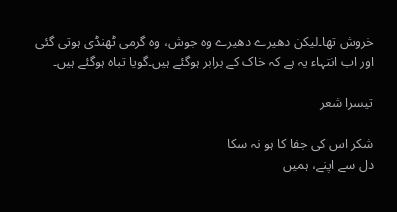خروش تھا۔لیکن دھیرے دھیرے وہ جوش، وہ گرمی ٹھنڈی ہوتی گئی اور اب انتہاء یہ ہے کہ خاک کے برابر ہوگئے ہیں۔گویا تباہ ہوگئے ہیں۔

تیسرا شعر

شکر اس کی جفا کا ہو نہ سکا
دل سے اپنے، ہمیں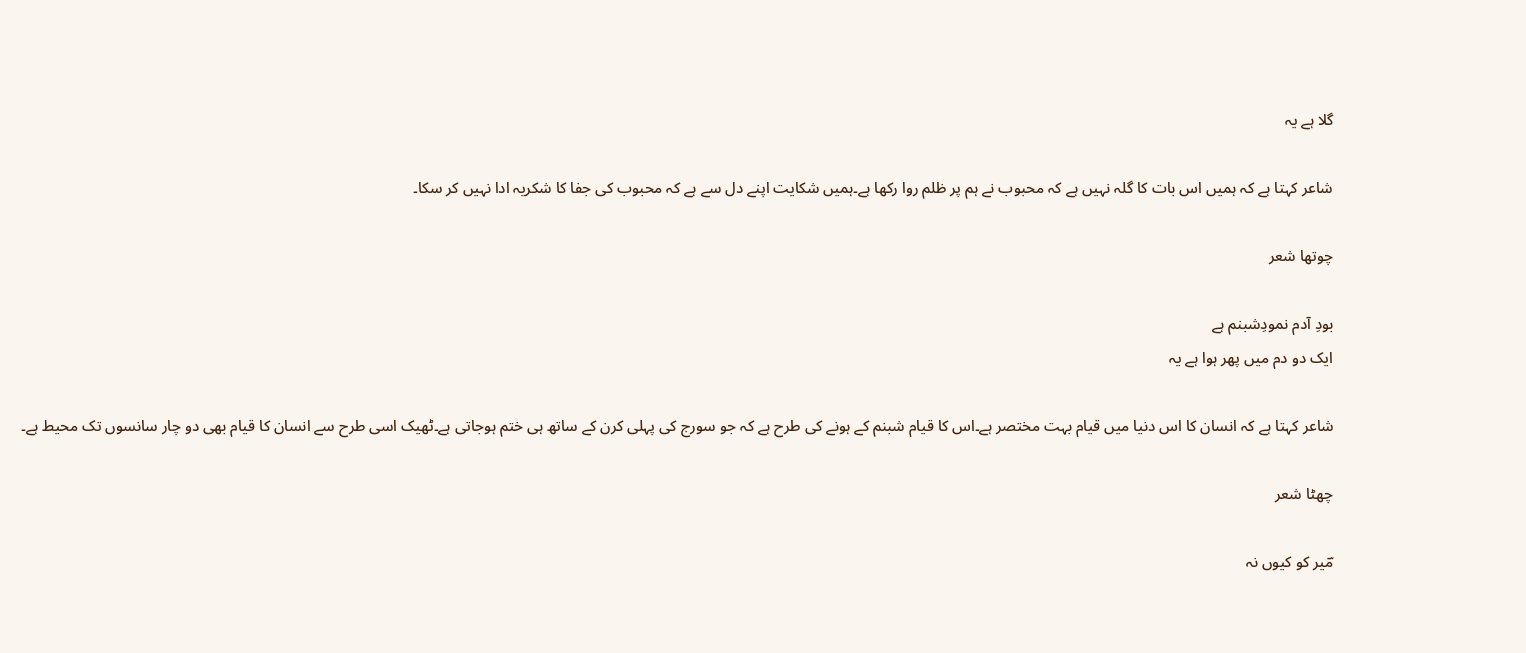گلا ہے یہ

شاعر کہتا ہے کہ ہمیں اس بات کا گلہ نہیں ہے کہ محبوب نے ہم پر ظلم روا رکھا ہے۔ہمیں شکایت اپنے دل سے ہے کہ محبوب کی جفا کا شکریہ ادا نہیں کر سکا۔

چوتھا شعر

بودِ آدم نمودِشبنم ہے
ایک دو دم میں پھر ہوا ہے یہ

شاعر کہتا ہے کہ انسان کا اس دنیا میں قیام بہت مختصر ہے۔اس کا قیام شبنم کے ہونے کی طرح ہے کہ جو سورج کی پہلی کرن کے ساتھ ہی ختم ہوجاتی ہے۔ٹھیک اسی طرح سے انسان کا قیام بھی دو چار سانسوں تک محیط ہے۔

چھٹا شعر

مؔیر کو کیوں نہ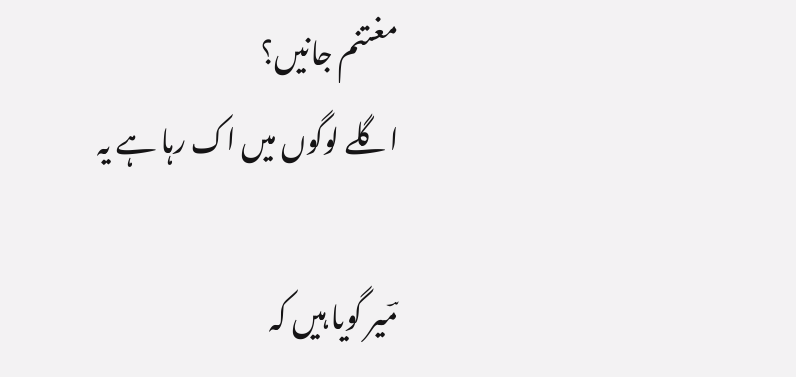مغتنم جانیں؟
اگلے لوگوں میں اک رہا ہے یہ

مؔیر گویا ہیں کہ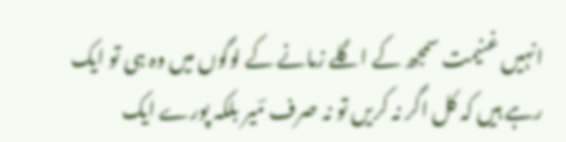انہیں غنیمت سمجھ کے اگلے زمانے کے لوگوں میں وہ ہی تو ایک رہے ہیں کہ کل اگر نہ کریں تو نہ صرف مؔیر بلکہ پورے ایک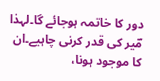دور کا خاتمہ ہوجائے گا۔لہذا مؔیر کی قدر کرنی چاہیے۔ان کا موجود ہونا،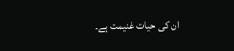ان کی حیات غنیمت ہے۔